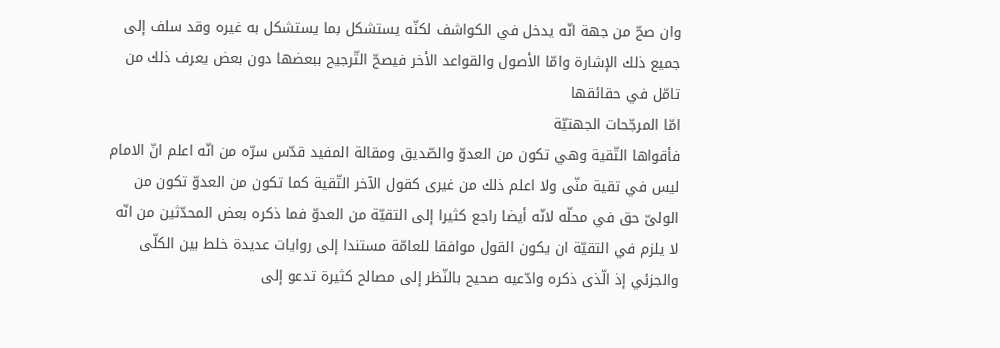وان صحّ من جهة انّه يدخل في الكواشف لكنّه يستشكل بما يستشكل به غيره وقد سلف إلى جميع ذلك الإشارة وامّا الأصول والقواعد الأخر فيصحّ التّرجيح ببعضها دون بعض يعرف ذلك من تامّل في حقائقها
امّا المرجّحات الجهتيّة
فأقواها التّقية وهي تكون من العدوّ والصّديق ومقالة المفيد قدّس سرّه من انّه اعلم انّ الامام ليس في تقية منّى ولا اعلم ذلك من غيرى كقول الآخر التّقية كما تكون من العدوّ تكون من الولىّ حق في محلّه لانّه أيضا راجع كثيرا إلى التقيّة من العدوّ فما ذكره بعض المحدّثين من انّه لا يلزم في التقيّة ان يكون القول موافقا للعامّة مستندا إلى روايات عديدة خلط بين الكلّى والجزئي إذ الّذى ذكره وادّعيه صحيح بالنّظر إلى مصالح كثيرة تدعو إلى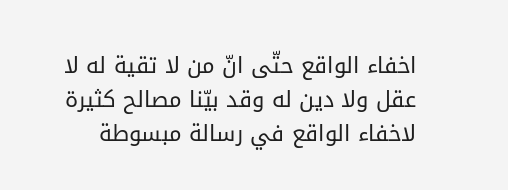اخفاء الواقع حتّى انّ من لا تقية له لا عقل ولا دين له وقد بيّنا مصالح كثيرة لاخفاء الواقع في رسالة مبسوطة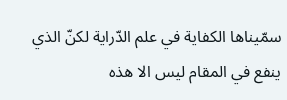سمّيناها الكفاية في علم الدّراية لكنّ الذي ينفع في المقام ليس الا هذه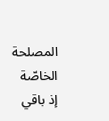المصلحة الخاصّة إذ باقي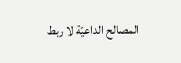المصالح الداعيّة لا ربط